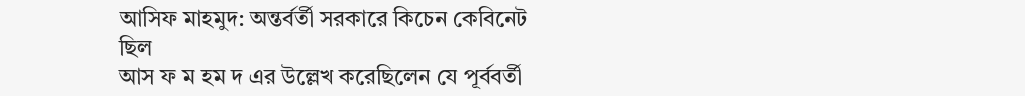আসিফ মাহমুদ: অন্তর্বর্তী সরকারে কিচেন কেবিনেট ছিল
আস ফ ম হম দ এর উল্লেখ করেছিলেন যে পূর্ববর্তী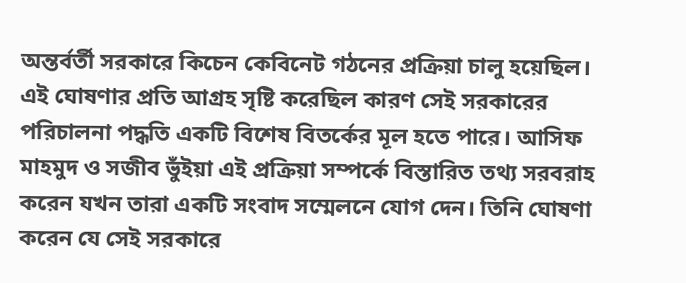অন্তর্বর্তী সরকারে কিচেন কেবিনেট গঠনের প্রক্রিয়া চালু হয়েছিল। এই ঘোষণার প্রতি আগ্রহ সৃষ্টি করেছিল কারণ সেই সরকারের পরিচালনা পদ্ধতি একটি বিশেষ বিতর্কের মূল হতে পারে। আসিফ মাহমুদ ও সজীব ভুঁইয়া এই প্রক্রিয়া সম্পর্কে বিস্তারিত তথ্য সরবরাহ করেন যখন তারা একটি সংবাদ সম্মেলনে যোগ দেন। তিনি ঘোষণা করেন যে সেই সরকারে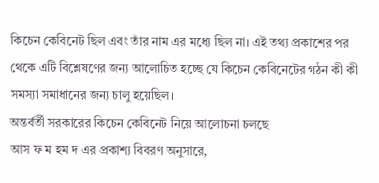কিচেন কেবিনেট ছিল এবং তাঁর নাম এর মধ্যে ছিল না। এই তথ্য প্রকাশের পর থেকে এটি বিশ্লেষণের জন্য আলোচিত হচ্ছে যে কিচেন কেবিনেটের গঠন কী কী সমস্যা সমাধানের জন্য চালু হয়েছিল।
অন্তর্বর্তী সরকারের কিচেন কেবিনেট নিয়ে আলোচনা চলছে
আস ফ ম হম দ এর প্রকাশ্য বিবরণ অনুসারে,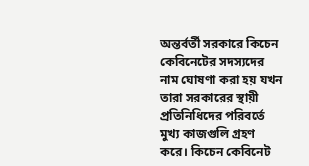অন্তর্বর্তী সরকারে কিচেন কেবিনেটের সদস্যদের নাম ঘোষণা করা হয় যখন তারা সরকারের স্থায়ী প্রতিনিধিদের পরিবর্তে মুখ্য কাজগুলি গ্রহণ করে। কিচেন কেবিনেট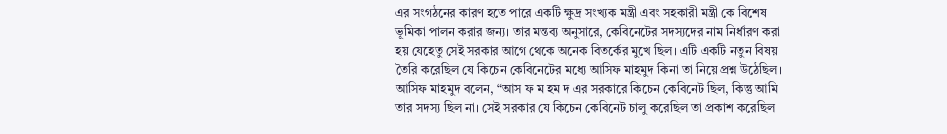এর সংগঠনের কারণ হতে পারে একটি ক্ষুদ্র সংখ্যক মন্ত্রী এবং সহকারী মন্ত্রী কে বিশেষ ভূমিকা পালন করার জন্য। তার মন্তব্য অনুসারে, কেবিনেটের সদস্যদের নাম নির্ধারণ করা হয় যেহেতু সেই সরকার আগে থেকে অনেক বিতর্কের মুখে ছিল। এটি একটি নতুন বিষয় তৈরি করেছিল যে কিচেন কেবিনেটের মধ্যে আসিফ মাহমুদ কিনা তা নিয়ে প্রশ্ন উঠেছিল।
আসিফ মাহমুদ বলেন, “আস ফ ম হম দ এর সরকারে কিচেন কেবিনেট ছিল, কিন্তু আমি তার সদস্য ছিল না। সেই সরকার যে কিচেন কেবিনেট চালু করেছিল তা প্রকাশ করেছিল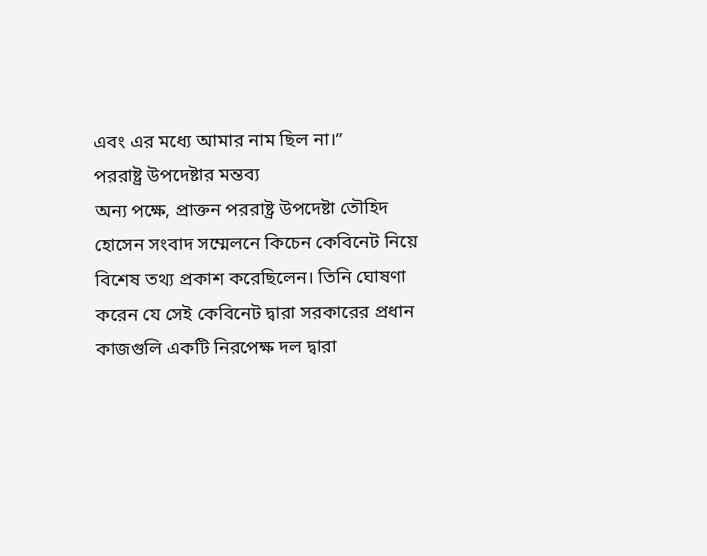এবং এর মধ্যে আমার নাম ছিল না।”
পররাষ্ট্র উপদেষ্টার মন্তব্য
অন্য পক্ষে, প্রাক্তন পররাষ্ট্র উপদেষ্টা তৌহিদ হোসেন সংবাদ সম্মেলনে কিচেন কেবিনেট নিয়ে বিশেষ তথ্য প্রকাশ করেছিলেন। তিনি ঘোষণা করেন যে সেই কেবিনেট দ্বারা সরকারের প্রধান কাজগুলি একটি নিরপেক্ষ দল দ্বারা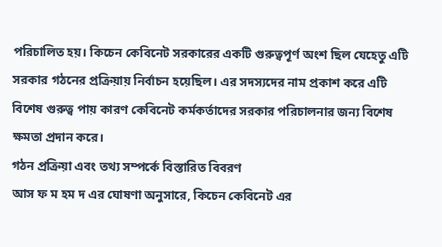পরিচালিত হয়। কিচেন কেবিনেট সরকারের একটি গুরুত্বপূর্ণ অংশ ছিল যেহেতু এটি সরকার গঠনের প্রক্রিয়ায় নির্বাচন হয়েছিল। এর সদস্যদের নাম প্রকাশ করে এটি বিশেষ গুরুত্ব পায় কারণ কেবিনেট কর্মকর্তাদের সরকার পরিচালনার জন্য বিশেষ ক্ষমতা প্রদান করে।
গঠন প্রক্রিয়া এবং তথ্য সম্পর্কে বিস্তারিত বিবরণ
আস ফ ম হম দ এর ঘোষণা অনুসারে, কিচেন কেবিনেট এর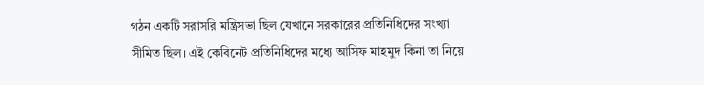গঠন একটি সরাসরি মন্ত্রিসভা ছিল যেখানে সরকারের প্রতিনিধিদের সংখ্যা সীমিত ছিল। এই কেবিনেট প্রতিনিধিদের মধ্যে আসিফ মাহমুদ কিনা তা নিয়ে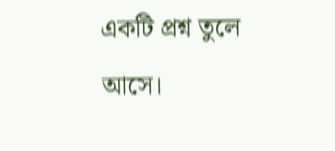একটি প্রশ্ন তুলে আসে।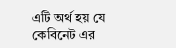এটি অর্থ হয় যে কেবিনেট এর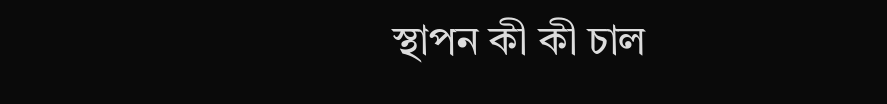স্থাপন কী কী চাল